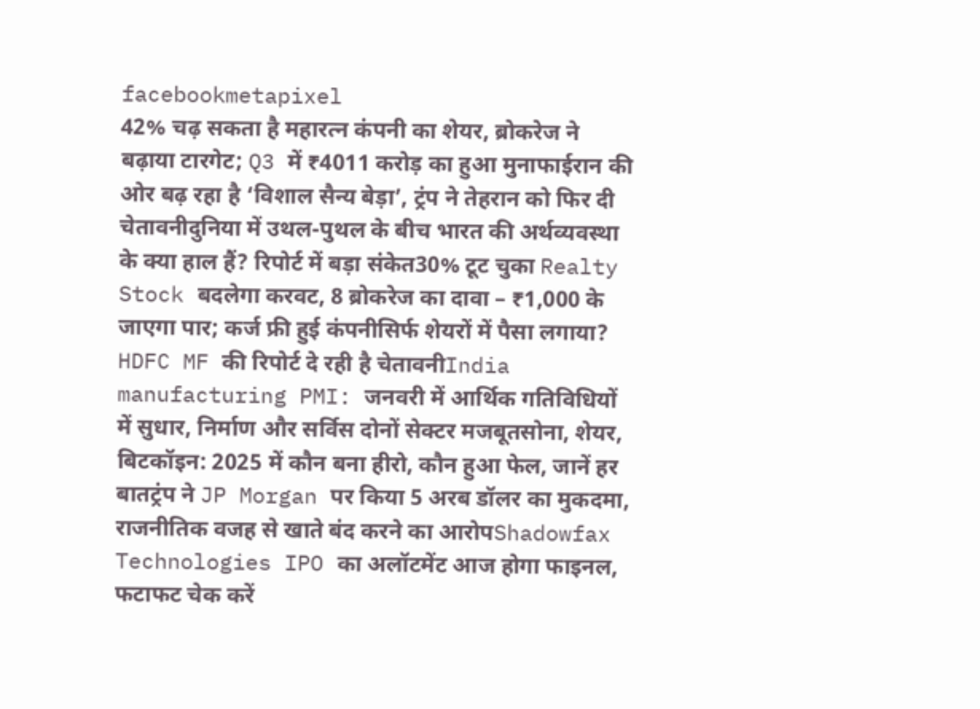facebookmetapixel
42% चढ़ सकता है महारत्न कंपनी का शेयर, ब्रोकरेज ने बढ़ाया टारगेट; Q3 में ₹4011 करोड़ का हुआ मुनाफाईरान की ओर बढ़ रहा है ‘विशाल सैन्य बेड़ा’, ट्रंप ने तेहरान को फिर दी चेतावनीदुनिया में उथल-पुथल के बीच भारत की अर्थव्यवस्था के क्या हाल हैं? रिपोर्ट में बड़ा संकेत30% टूट चुका Realty Stock बदलेगा करवट, 8 ब्रोकरेज का दावा – ₹1,000 के जाएगा पार; कर्ज फ्री हुई कंपनीसिर्फ शेयरों में पैसा लगाया? HDFC MF की रिपोर्ट दे रही है चेतावनीIndia manufacturing PMI: जनवरी में आर्थिक गतिविधियों में सुधार, निर्माण और सर्विस दोनों सेक्टर मजबूतसोना, शेयर, बिटकॉइन: 2025 में कौन बना हीरो, कौन हुआ फेल, जानें हर बातट्रंप ने JP Morgan पर किया 5 अरब डॉलर का मुकदमा, राजनीतिक वजह से खाते बंद करने का आरोपShadowfax Technologies IPO का अलॉटमेंट आज होगा फाइनल, फटाफट चेक करें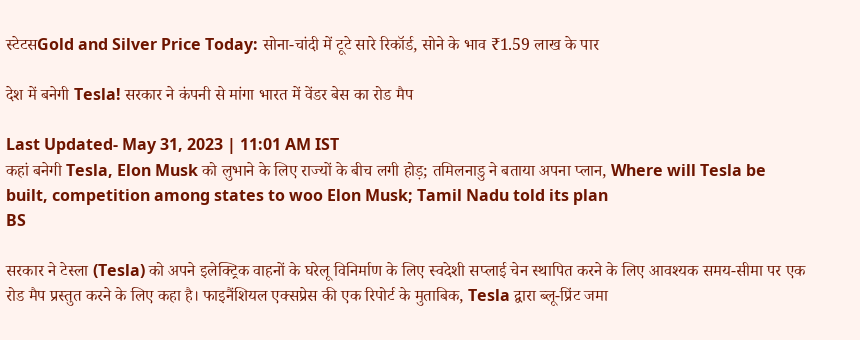स्टेटसGold and Silver Price Today: सोना-चांदी में टूटे सारे रिकॉर्ड, सोने के भाव ₹1.59 लाख के पार

देश में बनेगी Tesla! सरकार ने कंपनी से मांगा भारत में वेंडर बेस का रोड मैप

Last Updated- May 31, 2023 | 11:01 AM IST
कहां बनेगी Tesla, Elon Musk को लुभाने के लिए राज्यों के बीच लगी होड़; तमिलनाडु ने बताया अपना प्लान, Where will Tesla be built, competition among states to woo Elon Musk; Tamil Nadu told its plan
BS

सरकार ने टेस्ला (Tesla) को अपने इलेक्ट्रिक वाहनों के घरेलू विनिर्माण के लिए स्वदेशी सप्लाई चेन स्थापित करने के लिए आवश्यक समय-सीमा पर एक रोड मैप प्रस्तुत करने के लिए कहा है। फाइनैंशियल एक्सप्रेस की एक रिपोर्ट के मुताबिक, Tesla द्वारा ब्लू-प्रिंट जमा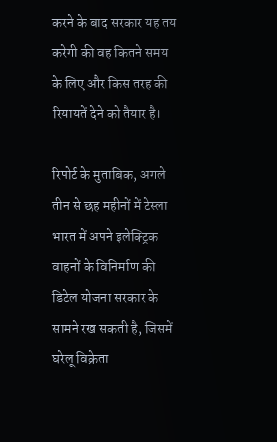करने के बाद सरकार यह तय करेगी की वह कितने समय के लिए और किस तरह की रियायतें देने को तैयार है।

रिपोर्ट के मुताबिक, अगले तीन से छह महीनों में टेस्ला भारत में अपने इलेक्ट्रिक वाहनों के विनिर्माण की डिटेल योजना सरकार के सामने रख सकती है, जिसमें घरेलू विक्रेता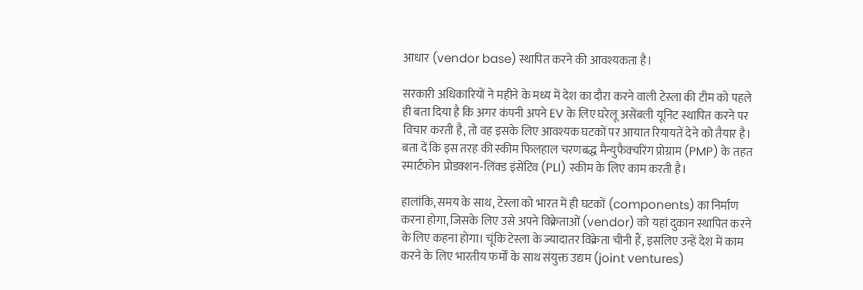आधार (vendor base) स्थापित करने की आवश्यकता है।

सरकारी अधिकारियों ने महीने के मध्य में देश का दौरा करने वाली टेस्ला की टीम को पहले ही बता दिया है कि अगर कंपनी अपने EV के लिए घरेलू असेंबली यूनिट स्थापित करने पर विचार करती है, तो वह इसके लिए आवश्यक घटकों पर आयात रियायतें देने को तैयार है। बता दें कि इस तरह की स्कीम फिलहाल चरणबद्ध मैन्युफैक्चरिंग प्रोग्राम (PMP) के तहत स्मार्टफोन प्रोडक्शन-लिंक्ड इंसेंटिव (PLI) स्कीम के लिए काम करती है।

हालांकि, समय के साथ, टेस्ला को भारत में ही घटकों (components) का निर्माण करना होगा, जिसके लिए उसे अपने विक्रेताओं (vendor) को यहां दुकान स्थापित करने के लिए कहना होगा। चूंकि टेस्ला के ज्यादातर विक्रेता चीनी हैं, इसलिए उन्हें देश में काम करने के लिए भारतीय फर्मों के साथ संयुक्त उद्यम (joint ventures)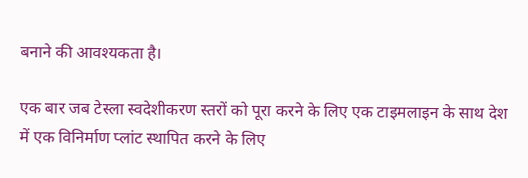बनाने की आवश्यकता है।

एक बार जब टेस्ला स्वदेशीकरण स्तरों को पूरा करने के लिए एक टाइमलाइन के साथ देश में एक विनिर्माण प्लांट स्थापित करने के लिए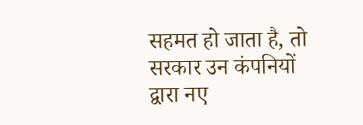सहमत हो जाता है, तो सरकार उन कंपनियों द्वारा नए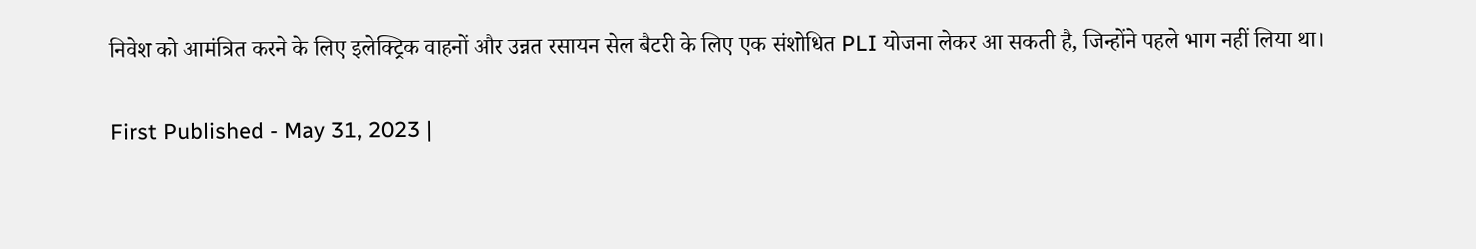निवेश को आमंत्रित करने के लिए इलेक्ट्रिक वाहनों और उन्नत रसायन सेल बैटरी के लिए एक संशोधित PLI योजना लेकर आ सकती है, जिन्होंने पहले भाग नहीं लिया था।

First Published - May 31, 2023 |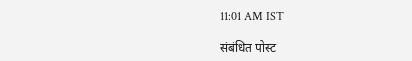11:01 AM IST

संबंधित पोस्ट